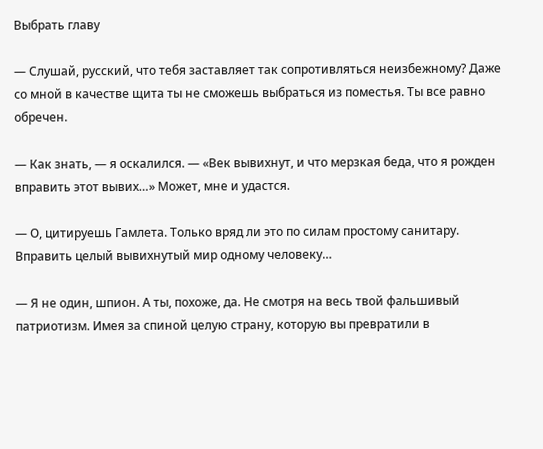Выбрать главу

— Слушай, русский, что тебя заставляет так сопротивляться неизбежному? Даже со мной в качестве щита ты не сможешь выбраться из поместья. Ты все равно обречен.

— Как знать, — я оскалился. — «Век вывихнут, и что мерзкая беда, что я рожден вправить этот вывих…» Может, мне и удастся.

— О, цитируешь Гамлета. Только вряд ли это по силам простому санитару. Вправить целый вывихнутый мир одному человеку…

— Я не один, шпион. А ты, похоже, да. Не смотря на весь твой фальшивый патриотизм. Имея за спиной целую страну, которую вы превратили в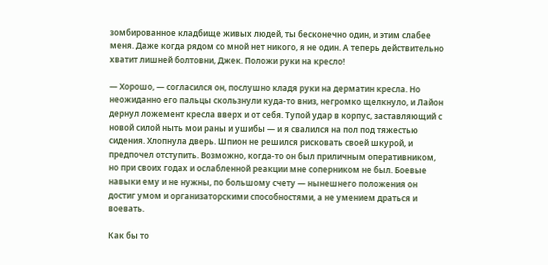зомбированное кладбище живых людей, ты бесконечно один, и этим слабее меня. Даже когда рядом со мной нет никого, я не один. А теперь действительно хватит лишней болтовни, Джек. Положи руки на кресло!

— Хорошо, — согласился он, послушно кладя руки на дерматин кресла. Но неожиданно его пальцы скользнули куда-то вниз, негромко щелкнуло, и Лайон дернул ложемент кресла вверх и от себя. Тупой удар в корпус, заставляющий с новой силой ныть мои раны и ушибы — и я свалился на пол под тяжестью сидения. Хлопнула дверь. Шпион не решился рисковать своей шкурой, и предпочел отступить. Возможно, когда-то он был приличным оперативником, но при своих годах и ослабленной реакции мне соперником не был. Боевые навыки ему и не нужны, по большому счету — нынешнего положения он достиг умом и организаторскими способностями, а не умением драться и воевать.

Как бы то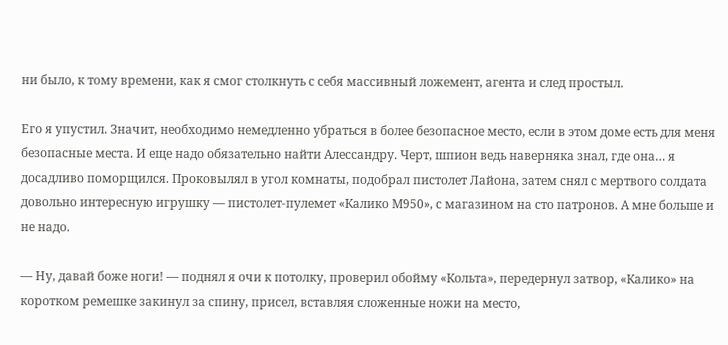ни было, к тому времени, как я смог столкнуть с себя массивный ложемент, агента и след простыл.

Его я упустил. Значит, необходимо немедленно убраться в более безопасное место, если в этом доме есть для меня безопасные места. И еще надо обязательно найти Алессандру. Черт, шпион ведь наверняка знал, где она… я досадливо поморщился. Проковылял в угол комнаты, подобрал пистолет Лайона, затем снял с мертвого солдата довольно интересную игрушку — пистолет-пулемет «Калико М950», с магазином на сто патронов. А мне больше и не надо.

— Ну, давай боже ноги! — поднял я очи к потолку, проверил обойму «Кольта», передернул затвор, «Калико» на коротком ремешке закинул за спину, присел, вставляя сложенные ножи на место,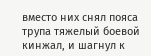вместо них снял пояса трупа тяжелый боевой кинжал, и шагнул к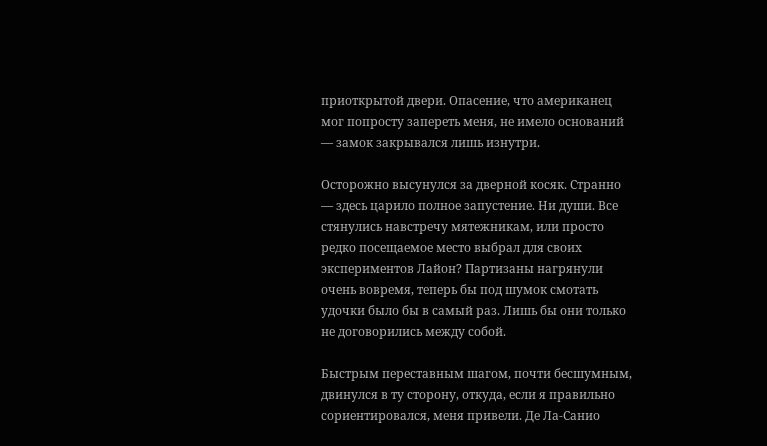приоткрытой двери. Опасение, что американец мог попросту запереть меня, не имело оснований — замок закрывался лишь изнутри.

Осторожно высунулся за дверной косяк. Странно — здесь царило полное запустение. Ни души. Все стянулись навстречу мятежникам, или просто редко посещаемое место выбрал для своих экспериментов Лайон? Партизаны нагрянули очень вовремя, теперь бы под шумок смотать удочки было бы в самый раз. Лишь бы они только не договорились между собой.

Быстрым переставным шагом, почти бесшумным, двинулся в ту сторону, откуда, если я правильно сориентировался, меня привели. Де Ла-Санио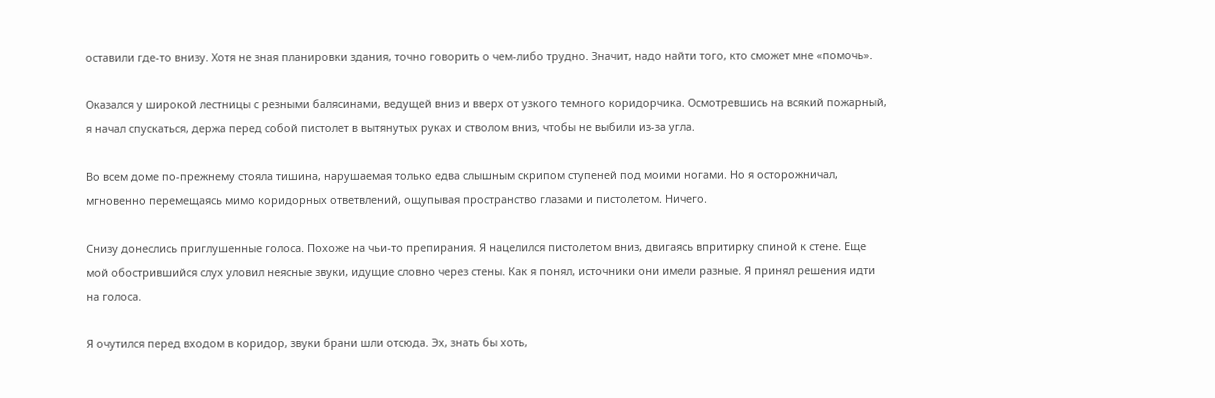оставили где-то внизу. Хотя не зная планировки здания, точно говорить о чем-либо трудно. Значит, надо найти того, кто сможет мне «помочь».

Оказался у широкой лестницы с резными балясинами, ведущей вниз и вверх от узкого темного коридорчика. Осмотревшись на всякий пожарный, я начал спускаться, держа перед собой пистолет в вытянутых руках и стволом вниз, чтобы не выбили из-за угла.

Во всем доме по-прежнему стояла тишина, нарушаемая только едва слышным скрипом ступеней под моими ногами. Но я осторожничал, мгновенно перемещаясь мимо коридорных ответвлений, ощупывая пространство глазами и пистолетом. Ничего.

Снизу донеслись приглушенные голоса. Похоже на чьи-то препирания. Я нацелился пистолетом вниз, двигаясь впритирку спиной к стене. Еще мой обострившийся слух уловил неясные звуки, идущие словно через стены. Как я понял, источники они имели разные. Я принял решения идти на голоса.

Я очутился перед входом в коридор, звуки брани шли отсюда. Эх, знать бы хоть,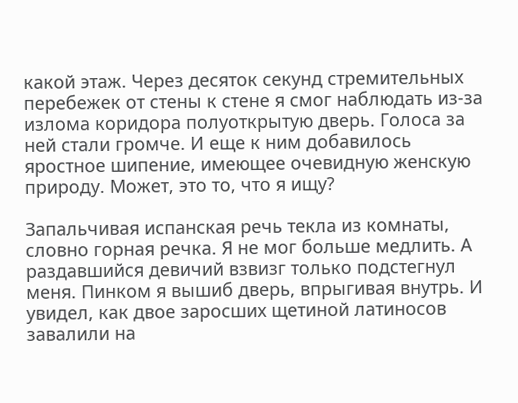какой этаж. Через десяток секунд стремительных перебежек от стены к стене я смог наблюдать из-за излома коридора полуоткрытую дверь. Голоса за ней стали громче. И еще к ним добавилось яростное шипение, имеющее очевидную женскую природу. Может, это то, что я ищу?

Запальчивая испанская речь текла из комнаты, словно горная речка. Я не мог больше медлить. А раздавшийся девичий взвизг только подстегнул меня. Пинком я вышиб дверь, впрыгивая внутрь. И увидел, как двое заросших щетиной латиносов завалили на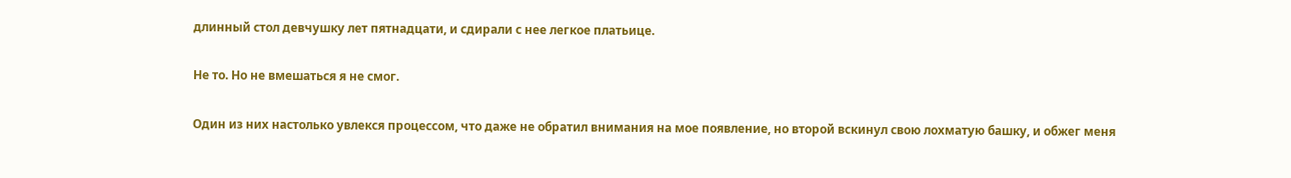длинный стол девчушку лет пятнадцати, и сдирали с нее легкое платьице.

Не то. Но не вмешаться я не смог.

Один из них настолько увлекся процессом, что даже не обратил внимания на мое появление, но второй вскинул свою лохматую башку, и обжег меня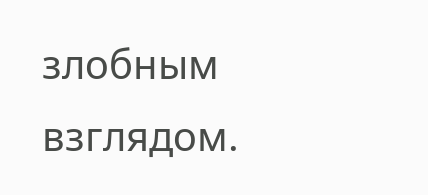злобным взглядом.